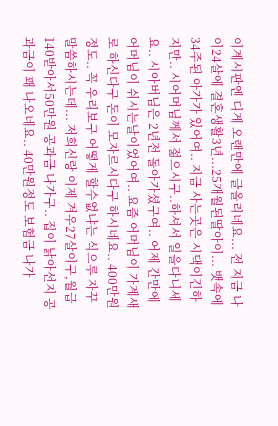이계시판엔 디게 오랜만에 글올리네요... 전 지금 나이24살에 결혼생활3년...25개월된딸아이... 뱃속에34주된 아가가 있어여.. 지금 사는곳은 시댁이긴하지만.. 시어머님께서 젊으시구..하셔서 일을다니세요.. 시아버님은 2년전 돌아가셨구여.. 어제 간만에 어머님이 쉬시는날이었어여.. 요즘 어머님이 가계새로 하신다구 돈이 모자르시다구 하시네요.. 400만원정도.. 꼭 우리보구 어떻게 할수없냐는 식으루 자꾸 말씀하시는데... 저희신랑 이제 겨우27살이구,월급140받아서50만원 공과금 나가구.. 집이 낡아선지 공과금이 꽤 나오네요.. 40만원정도 보험금 나가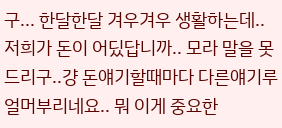구... 한달한달 겨우겨우 생활하는데..저희가 돈이 어딨답니까.. 모라 말을 못드리구..걍 돈얘기할때마다 다른얘기루 얼머부리네요.. 뭐 이게 중요한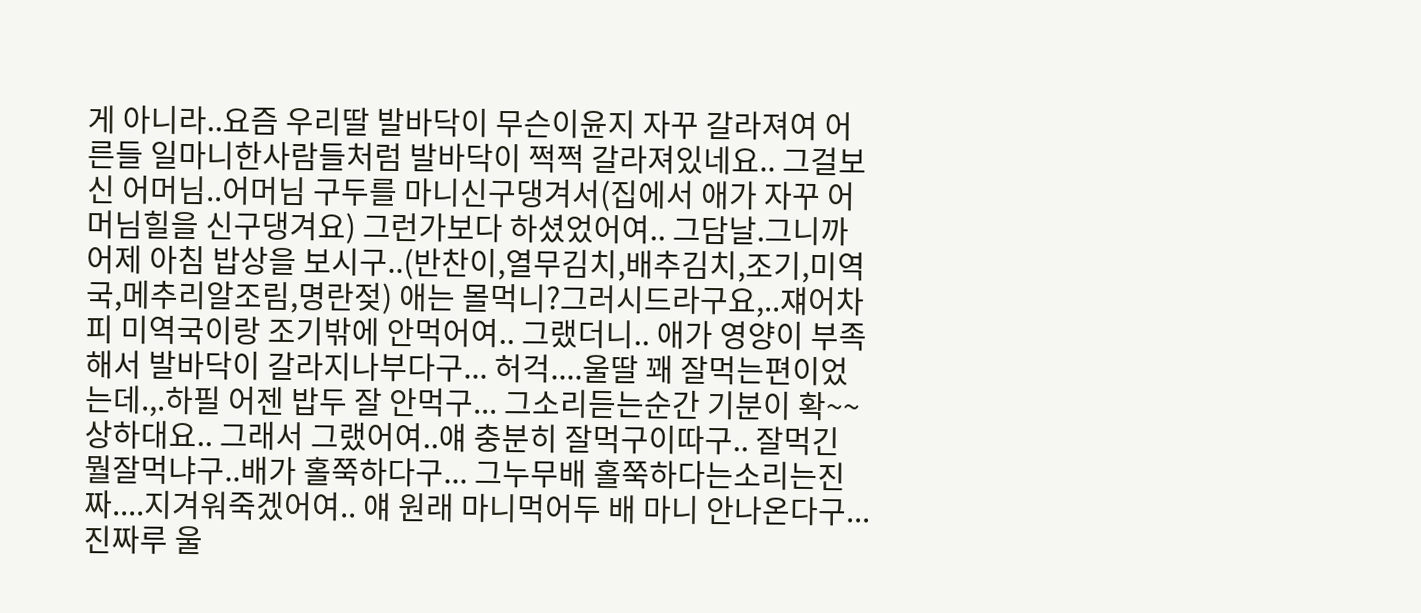게 아니라..요즘 우리딸 발바닥이 무슨이윤지 자꾸 갈라져여 어른들 일마니한사람들처럼 발바닥이 쩍쩍 갈라져있네요.. 그걸보신 어머님..어머님 구두를 마니신구댕겨서(집에서 애가 자꾸 어머님힐을 신구댕겨요) 그런가보다 하셨었어여.. 그담날.그니까 어제 아침 밥상을 보시구..(반찬이,열무김치,배추김치,조기,미역국,메추리알조림,명란젖) 애는 몰먹니?그러시드라구요,..쟤어차피 미역국이랑 조기밖에 안먹어여.. 그랬더니.. 애가 영양이 부족해서 발바닥이 갈라지나부다구... 허걱....울딸 꽤 잘먹는편이었는데.,.하필 어젠 밥두 잘 안먹구... 그소리듣는순간 기분이 확~~상하대요.. 그래서 그랬어여..얘 충분히 잘먹구이따구.. 잘먹긴 뭘잘먹냐구..배가 홀쭉하다구... 그누무배 홀쭉하다는소리는진짜....지겨워죽겠어여.. 얘 원래 마니먹어두 배 마니 안나온다구... 진짜루 울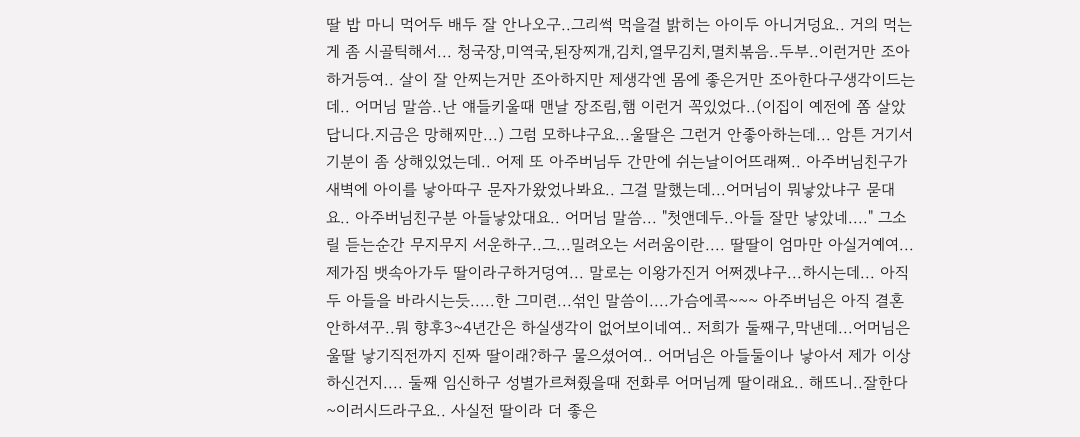딸 밥 마니 먹어두 배두 잘 안나오구..그리썩 먹을걸 밝히는 아이두 아니거덩요.. 거의 먹는게 좀 시골틱해서... 청국장,미역국,된장찌개,김치,열무김치,멸치볶음..두부..이런거만 조아하거등여.. 살이 잘 안찌는거만 조아하지만 제생각엔 몸에 좋은거만 조아한다구생각이드는데.. 어머님 말씀..난 얘들키울때 맨날 장조림,햄 이런거 꼭있었다..(이집이 예전에 쫌 살았답니다.지금은 망해찌만...) 그럼 모하냐구요...울딸은 그런거 안좋아하는데... 암튼 거기서 기분이 좀 상해있었는데.. 어제 또 아주버님두 간만에 쉬는날이어뜨래쪄.. 아주버님친구가 새벽에 아이를 낳아따구 문자가왔었나봐요.. 그걸 말했는데...어머님이 뭐낳았냐구 묻대요.. 아주버님친구분 아들낳았대요.. 어머님 말씀... "첫앤데두..아들 잘만 낳았네...." 그소릴 듣는순간 무지무지 서운하구..그...밀려오는 서러움이란.... 딸딸이 엄마만 아실거예여... 제가짐 뱃속아가두 딸이라구하거덩여... 말로는 이왕가진거 어쩌겠냐구...하시는데... 아직두 아들을 바라시는듯.....한 그미련...섞인 말씀이....가슴에콕~~~ 아주버님은 아직 결혼 안하셔꾸..뭐 향후3~4년간은 하실생각이 없어보이네여.. 저희가 둘째구,막낸데...어머님은 울딸 낳기직전까지 진짜 딸이래?하구 물으셨어여.. 어머님은 아들둘이나 낳아서 제가 이상하신건지.... 둘째 임신하구 성별가르쳐줬을때 전화루 어머님께 딸이래요.. 해뜨니..잘한다~이러시드라구요.. 사실전 딸이라 더 좋은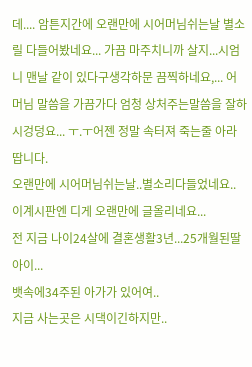데.... 암튼지간에 오랜만에 시어머님쉬는날 별소릴 다들어봤네요... 가끔 마주치니까 살지...시엄니 맨날 같이 있다구생각하문 끔찍하네요,... 어머님 말씀을 가끔가다 엄청 상처주는말씀을 잘하시겅덩요... ㅜ.ㅜ어젠 정말 속터져 죽는줄 아라땁니다.
오랜만에 시어머님쉬는날..별소리다들었네요..
이계시판엔 디게 오랜만에 글올리네요...
전 지금 나이24살에 결혼생활3년...25개월된딸아이...
뱃속에34주된 아가가 있어여..
지금 사는곳은 시댁이긴하지만..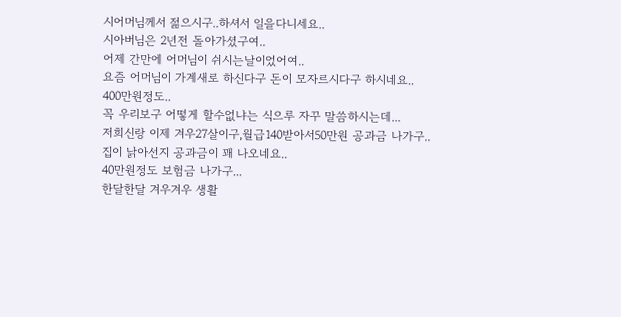시어머님께서 젊으시구..하셔서 일을다니세요..
시아버님은 2년전 돌아가셨구여..
어제 간만에 어머님이 쉬시는날이었어여..
요즘 어머님이 가계새로 하신다구 돈이 모자르시다구 하시네요..
400만원정도..
꼭 우리보구 어떻게 할수없냐는 식으루 자꾸 말씀하시는데...
저희신랑 이제 겨우27살이구,월급140받아서50만원 공과금 나가구..
집이 낡아선지 공과금이 꽤 나오네요..
40만원정도 보험금 나가구...
한달한달 겨우겨우 생활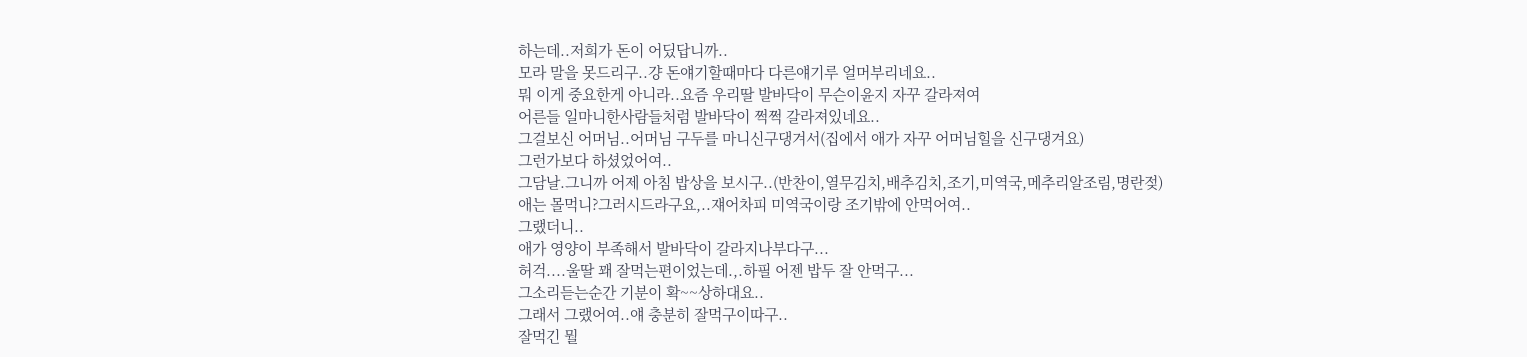하는데..저희가 돈이 어딨답니까..
모라 말을 못드리구..걍 돈얘기할때마다 다른얘기루 얼머부리네요..
뭐 이게 중요한게 아니라..요즘 우리딸 발바닥이 무슨이윤지 자꾸 갈라져여
어른들 일마니한사람들처럼 발바닥이 쩍쩍 갈라져있네요..
그걸보신 어머님..어머님 구두를 마니신구댕겨서(집에서 애가 자꾸 어머님힐을 신구댕겨요)
그런가보다 하셨었어여..
그담날.그니까 어제 아침 밥상을 보시구..(반찬이,열무김치,배추김치,조기,미역국,메추리알조림,명란젖)
애는 몰먹니?그러시드라구요,..쟤어차피 미역국이랑 조기밖에 안먹어여..
그랬더니..
애가 영양이 부족해서 발바닥이 갈라지나부다구...
허걱....울딸 꽤 잘먹는편이었는데.,.하필 어젠 밥두 잘 안먹구...
그소리듣는순간 기분이 확~~상하대요..
그래서 그랬어여..얘 충분히 잘먹구이따구..
잘먹긴 뭘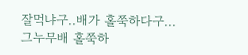잘먹냐구..배가 홀쭉하다구...
그누무배 홀쭉하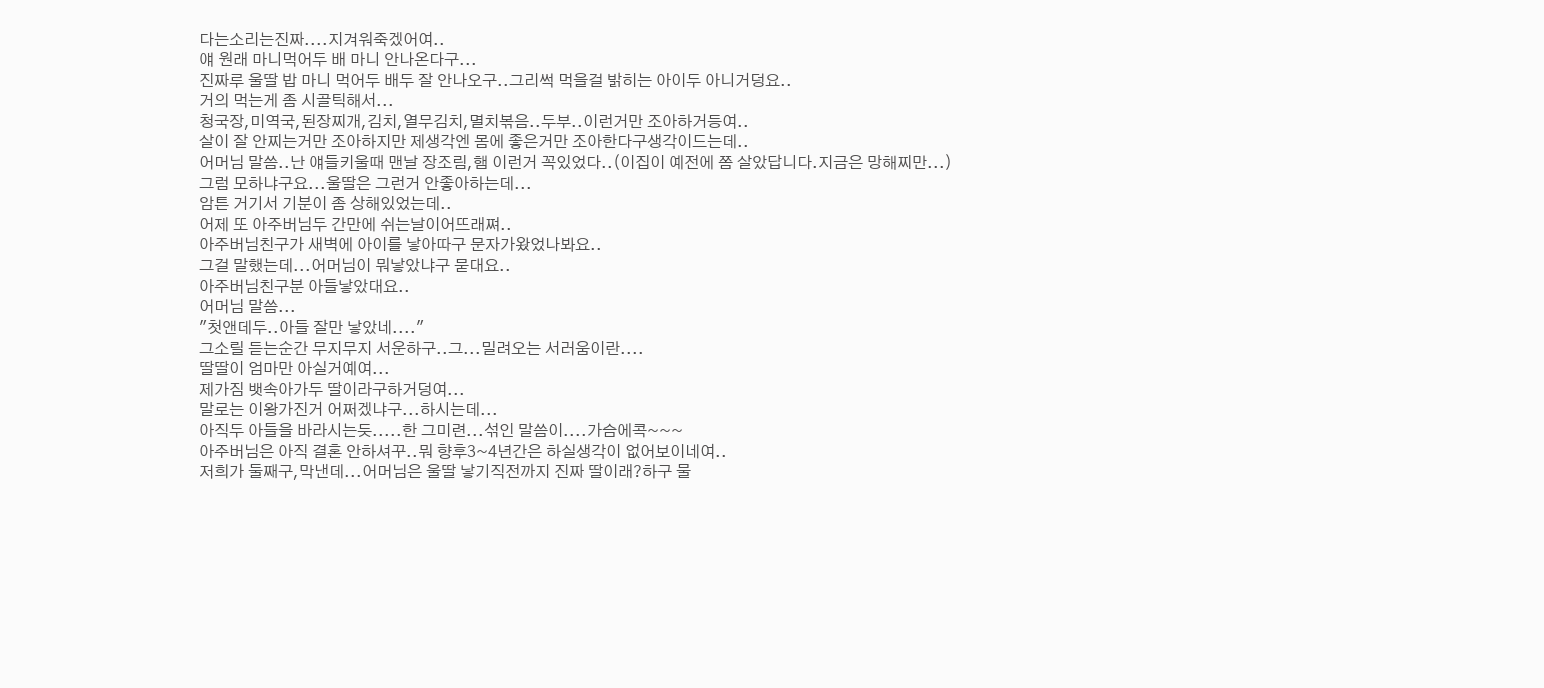다는소리는진짜....지겨워죽겠어여..
얘 원래 마니먹어두 배 마니 안나온다구...
진짜루 울딸 밥 마니 먹어두 배두 잘 안나오구..그리썩 먹을걸 밝히는 아이두 아니거덩요..
거의 먹는게 좀 시골틱해서...
청국장,미역국,된장찌개,김치,열무김치,멸치볶음..두부..이런거만 조아하거등여..
살이 잘 안찌는거만 조아하지만 제생각엔 몸에 좋은거만 조아한다구생각이드는데..
어머님 말씀..난 얘들키울때 맨날 장조림,햄 이런거 꼭있었다..(이집이 예전에 쫌 살았답니다.지금은 망해찌만...)
그럼 모하냐구요...울딸은 그런거 안좋아하는데...
암튼 거기서 기분이 좀 상해있었는데..
어제 또 아주버님두 간만에 쉬는날이어뜨래쪄..
아주버님친구가 새벽에 아이를 낳아따구 문자가왔었나봐요..
그걸 말했는데...어머님이 뭐낳았냐구 묻대요..
아주버님친구분 아들낳았대요..
어머님 말씀...
"첫앤데두..아들 잘만 낳았네...."
그소릴 듣는순간 무지무지 서운하구..그...밀려오는 서러움이란....
딸딸이 엄마만 아실거예여...
제가짐 뱃속아가두 딸이라구하거덩여...
말로는 이왕가진거 어쩌겠냐구...하시는데...
아직두 아들을 바라시는듯.....한 그미련...섞인 말씀이....가슴에콕~~~
아주버님은 아직 결혼 안하셔꾸..뭐 향후3~4년간은 하실생각이 없어보이네여..
저희가 둘째구,막낸데...어머님은 울딸 낳기직전까지 진짜 딸이래?하구 물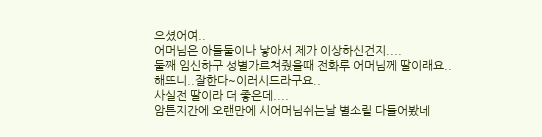으셨어여..
어머님은 아들둘이나 낳아서 제가 이상하신건지....
둘째 임신하구 성별가르쳐줬을때 전화루 어머님께 딸이래요..
해뜨니..잘한다~이러시드라구요..
사실전 딸이라 더 좋은데....
암튼지간에 오랜만에 시어머님쉬는날 별소릴 다들어봤네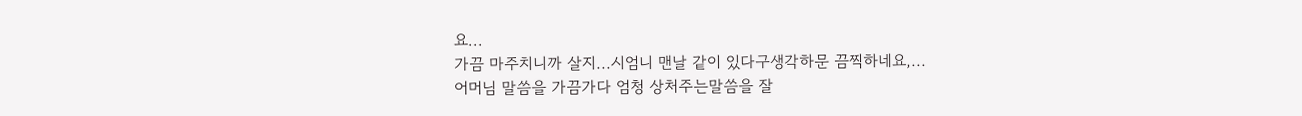요...
가끔 마주치니까 살지...시엄니 맨날 같이 있다구생각하문 끔찍하네요,...
어머님 말씀을 가끔가다 엄청 상처주는말씀을 잘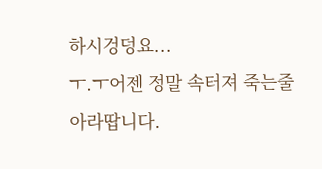하시겅덩요...
ㅜ.ㅜ어젠 정말 속터져 죽는줄 아라땁니다.